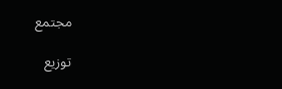مجتمع

توزيع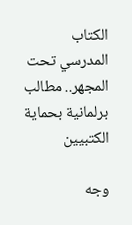الكتاب المدرسي تحت المجهر.. مطالب برلمانية بحماية الكتبيين

وجه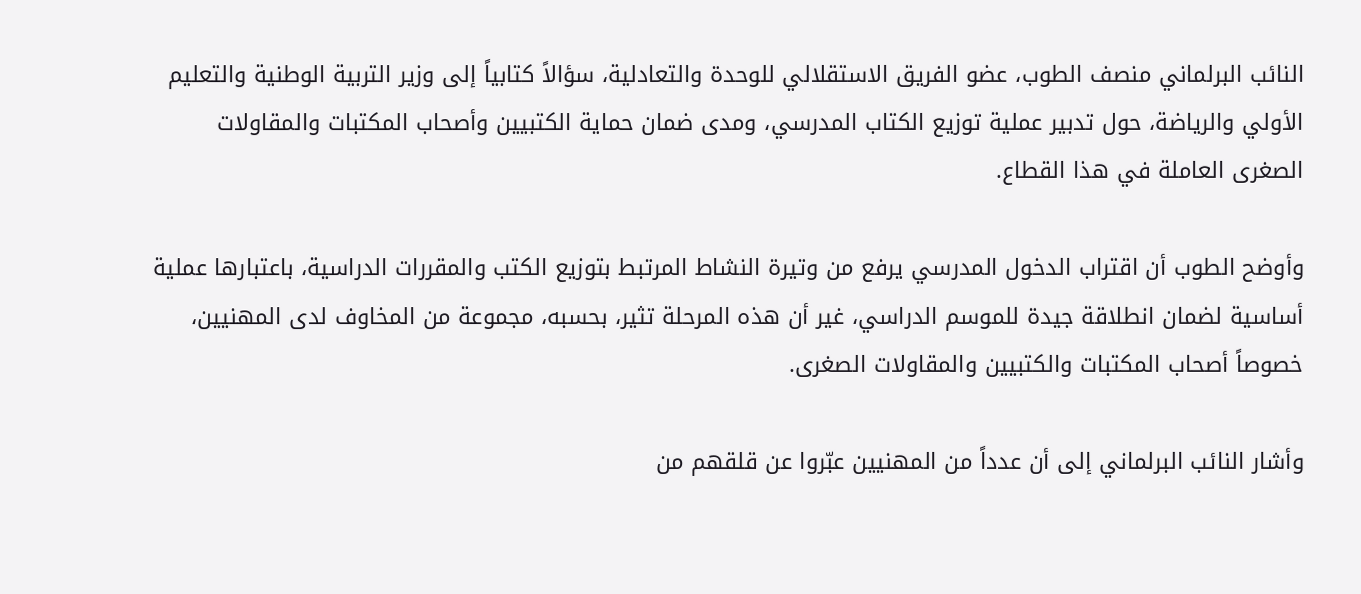النائب البرلماني منصف الطوب، عضو الفريق الاستقلالي للوحدة والتعادلية، سؤالاً كتابياً إلى وزير التربية الوطنية والتعليم الأولي والرياضة، حول تدبير عملية توزيع الكتاب المدرسي، ومدى ضمان حماية الكتبيين وأصحاب المكتبات والمقاولات الصغرى العاملة في هذا القطاع.

وأوضح الطوب أن اقتراب الدخول المدرسي يرفع من وتيرة النشاط المرتبط بتوزيع الكتب والمقررات الدراسية، باعتبارها عملية أساسية لضمان انطلاقة جيدة للموسم الدراسي، غير أن هذه المرحلة تثير، بحسبه، مجموعة من المخاوف لدى المهنيين، خصوصاً أصحاب المكتبات والكتبيين والمقاولات الصغرى.

وأشار النائب البرلماني إلى أن عدداً من المهنيين عبّروا عن قلقهم من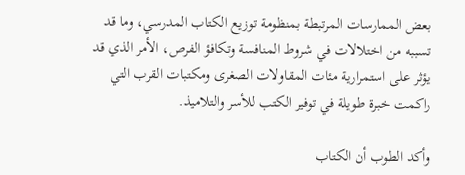بعض الممارسات المرتبطة بمنظومة توزيع الكتاب المدرسي، وما قد تسببه من اختلالات في شروط المنافسة وتكافؤ الفرص، الأمر الذي قد يؤثر على استمرارية مئات المقاولات الصغرى ومكتبات القرب التي راكمت خبرة طويلة في توفير الكتب للأسر والتلاميذ.

وأكد الطوب أن الكتاب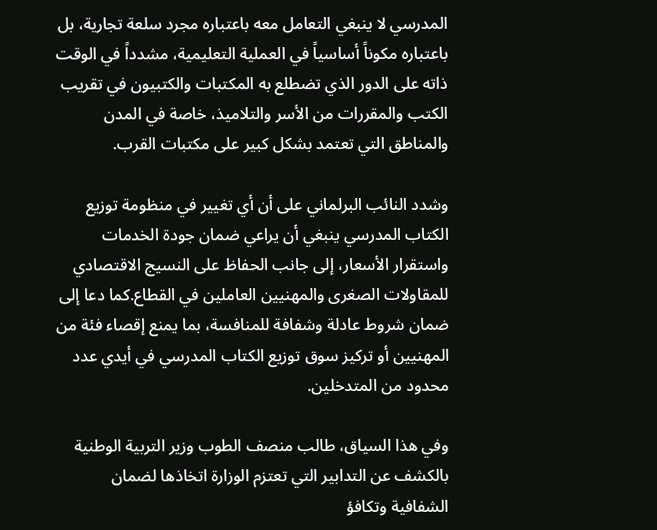المدرسي لا ينبغي التعامل معه باعتباره مجرد سلعة تجارية، بل باعتباره مكوناً أساسياً في العملية التعليمية، مشدداً في الوقت ذاته على الدور الذي تضطلع به المكتبات والكتبيون في تقريب الكتب والمقررات من الأسر والتلاميذ، خاصة في المدن والمناطق التي تعتمد بشكل كبير على مكتبات القرب.

وشدد النائب البرلماني على أن أي تغيير في منظومة توزيع الكتاب المدرسي ينبغي أن يراعي ضمان جودة الخدمات واستقرار الأسعار، إلى جانب الحفاظ على النسيج الاقتصادي للمقاولات الصغرى والمهنيين العاملين في القطاع.كما دعا إلى ضمان شروط عادلة وشفافة للمنافسة، بما يمنع إقصاء فئة من المهنيين أو تركيز سوق توزيع الكتاب المدرسي في أيدي عدد محدود من المتدخلين.

وفي هذا السياق، طالب منصف الطوب وزير التربية الوطنية بالكشف عن التدابير التي تعتزم الوزارة اتخاذها لضمان الشفافية وتكافؤ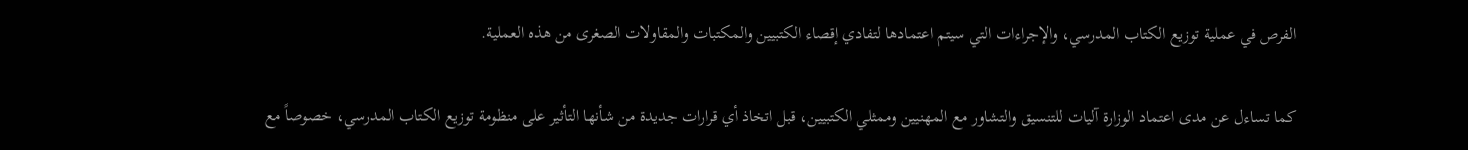الفرص في عملية توزيع الكتاب المدرسي، والإجراءات التي سيتم اعتمادها لتفادي إقصاء الكتبيين والمكتبات والمقاولات الصغرى من هذه العملية.

كما تساءل عن مدى اعتماد الوزارة آليات للتنسيق والتشاور مع المهنيين وممثلي الكتبيين، قبل اتخاذ أي قرارات جديدة من شأنها التأثير على منظومة توزيع الكتاب المدرسي، خصوصاً مع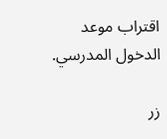اقتراب موعد الدخول المدرسي.

زر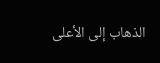الذهاب إلى الأعلى